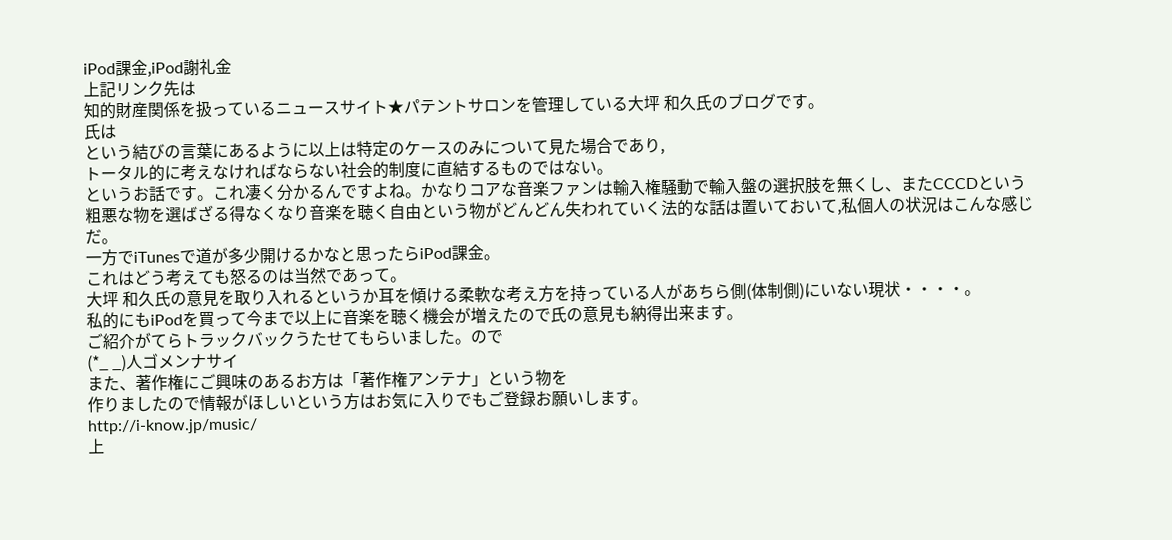iPod課金,iPod謝礼金
上記リンク先は
知的財産関係を扱っているニュースサイト★パテントサロンを管理している大坪 和久氏のブログです。
氏は
という結びの言葉にあるように以上は特定のケースのみについて見た場合であり,
トータル的に考えなければならない社会的制度に直結するものではない。
というお話です。これ凄く分かるんですよね。かなりコアな音楽ファンは輸入権騒動で輸入盤の選択肢を無くし、またCCCDという粗悪な物を選ばざる得なくなり音楽を聴く自由という物がどんどん失われていく法的な話は置いておいて,私個人の状況はこんな感じだ。
一方でiTunesで道が多少開けるかなと思ったらiPod課金。
これはどう考えても怒るのは当然であって。
大坪 和久氏の意見を取り入れるというか耳を傾ける柔軟な考え方を持っている人があちら側(体制側)にいない現状・・・・。
私的にもiPodを買って今まで以上に音楽を聴く機会が増えたので氏の意見も納得出来ます。
ご紹介がてらトラックバックうたせてもらいました。ので
(*_ _)人ゴメンナサイ
また、著作権にご興味のあるお方は「著作権アンテナ」という物を
作りましたので情報がほしいという方はお気に入りでもご登録お願いします。
http://i-know.jp/music/
上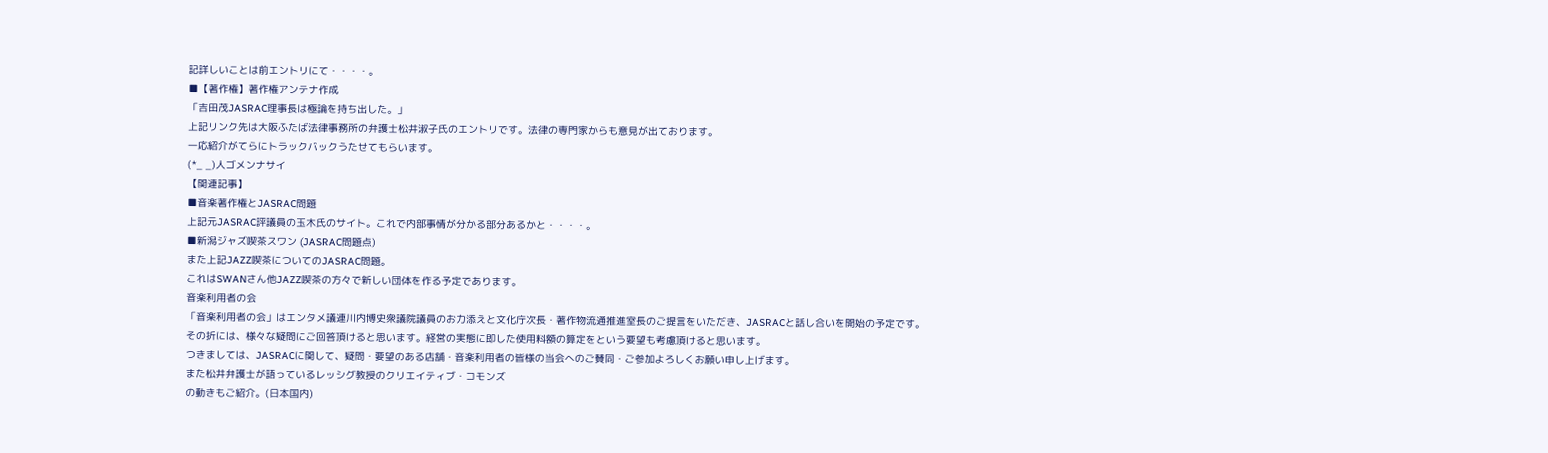記詳しいことは前エントリにて・・・・。
■【著作権】著作権アンテナ作成
「吉田茂JASRAC理事長は極論を持ち出した。」
上記リンク先は大阪ふたば法律事務所の弁護士松井淑子氏のエントリです。法律の専門家からも意見が出ております。
一応紹介がてらにトラックバックうたせてもらいます。
(*_ _)人ゴメンナサイ
【関連記事】
■音楽著作権とJASRAC問題
上記元JASRAC評議員の玉木氏のサイト。これで内部事情が分かる部分あるかと・・・・。
■新潟ジャズ喫茶スワン (JASRAC問題点)
また上記JAZZ喫茶についてのJASRAC問題。
これはSWANさん他JAZZ喫茶の方々で新しい団体を作る予定であります。
音楽利用者の会
「音楽利用者の会」はエンタメ議連川内博史衆議院議員のお力添えと文化庁次長・著作物流通推進室長のご提言をいただき、JASRACと話し合いを開始の予定です。
その折には、様々な疑問にご回答頂けると思います。経営の実態に即した使用料額の算定をという要望も考慮頂けると思います。
つきましては、JASRACに関して、疑問・要望のある店舗・音楽利用者の皆様の当会へのご賛同・ご参加よろしくお願い申し上げます。
また松井弁護士が語っているレッシグ教授のクリエイティブ・コモンズ
の動きもご紹介。(日本国内)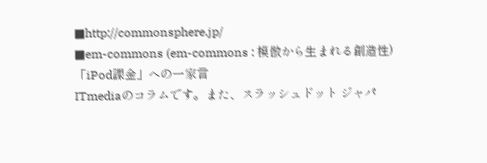■http://commonsphere.jp/
■em-commons (em-commons : 模倣から生まれる創造性)
「iPod課金」への一家言
ITmediaのコラムです。また、スラッシュドット ジャパ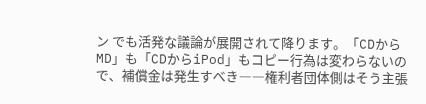ン でも活発な議論が展開されて降ります。「CDからMD」も「CDからiPod」もコピー行為は変わらないので、補償金は発生すべき――権利者団体側はそう主張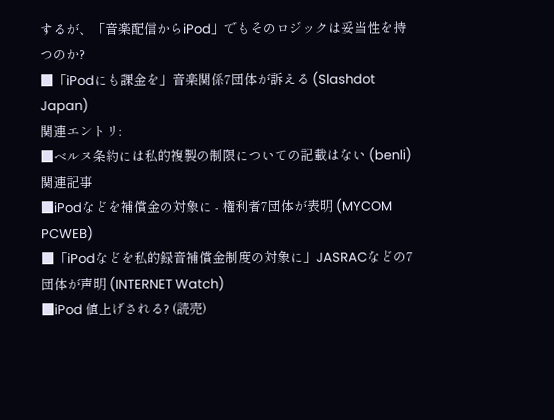するが、「音楽配信からiPod」でもそのロジックは妥当性を持つのか?
■「iPodにも課金を」音楽関係7団体が訴える (Slashdot Japan)
関連エントリ:
■ベルヌ条約には私的複製の制限についての記載はない (benli)
関連記事
■iPodなどを補償金の対象に - 権利者7団体が表明 (MYCOM PCWEB)
■「iPodなどを私的録音補償金制度の対象に」JASRACなどの7団体が声明 (INTERNET Watch)
■iPod 値上げされる? (読売)